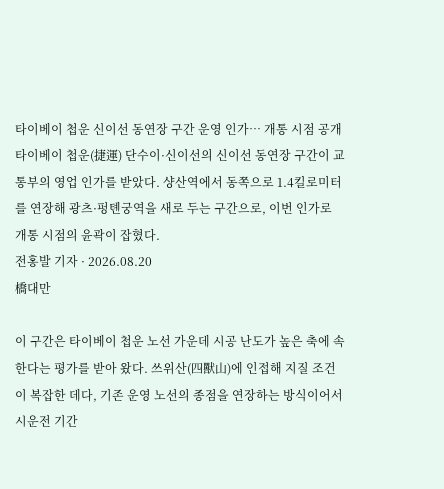타이베이 첩운 신이선 동연장 구간 운영 인가… 개통 시점 공개
타이베이 첩운(捷運) 단수이·신이선의 신이선 동연장 구간이 교통부의 영업 인가를 받았다. 샹산역에서 동쪽으로 1.4킬로미터를 연장해 광츠·펑톈궁역을 새로 두는 구간으로, 이번 인가로 개통 시점의 윤곽이 잡혔다.
전홍발 기자 · 2026.08.20
橋대만

이 구간은 타이베이 첩운 노선 가운데 시공 난도가 높은 축에 속한다는 평가를 받아 왔다. 쓰위산(四獸山)에 인접해 지질 조건이 복잡한 데다, 기존 운영 노선의 종점을 연장하는 방식이어서 시운전 기간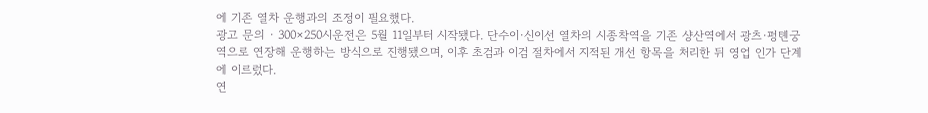에 기존 열차 운행과의 조정이 필요했다.
광고 문의 · 300×250시운전은 5월 11일부터 시작됐다. 단수이·신이선 열차의 시종착역을 기존 샹산역에서 광츠·펑톈궁역으로 연장해 운행하는 방식으로 진행됐으며, 이후 초검과 이검 절차에서 지적된 개선 항목을 처리한 뒤 영업 인가 단계에 이르렀다.
연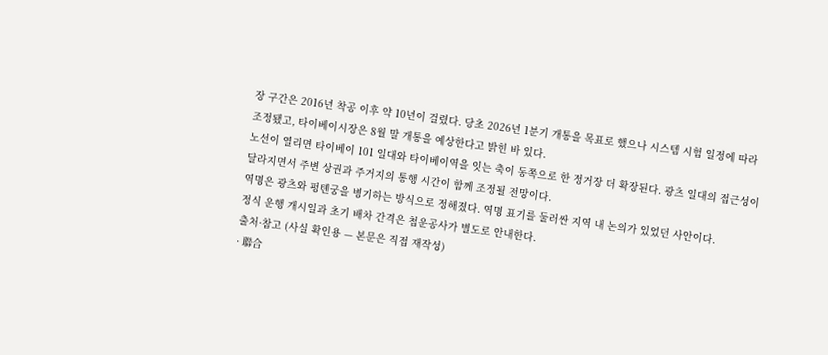장 구간은 2016년 착공 이후 약 10년이 걸렸다. 당초 2026년 1분기 개통을 목표로 했으나 시스템 시험 일정에 따라 조정됐고, 타이베이시장은 8월 말 개통을 예상한다고 밝힌 바 있다.
노선이 열리면 타이베이 101 일대와 타이베이역을 잇는 축이 동쪽으로 한 정거장 더 확장된다. 광츠 일대의 접근성이 달라지면서 주변 상권과 주거지의 통행 시간이 함께 조정될 전망이다.
역명은 광츠와 펑톈궁을 병기하는 방식으로 정해졌다. 역명 표기를 둘러싼 지역 내 논의가 있었던 사안이다.
정식 운행 개시일과 초기 배차 간격은 첩운공사가 별도로 안내한다.
출처·참고 (사실 확인용 — 본문은 직접 재작성)
· 聯合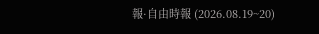報·自由時報 (2026.08.19~20)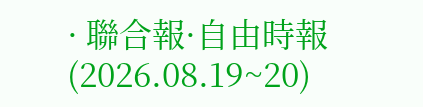· 聯合報·自由時報 (2026.08.19~20)